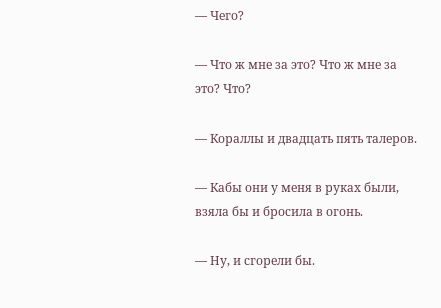— Чего?

— Что ж мне за это? Что ж мне за это? Что?

— Кораллы и двадцать пять талеров.

— Кабы они у меня в руках были, взяла бы и бросила в огонь.

— Ну, и сгорели бы.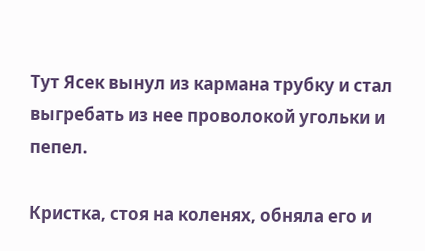Тут Ясек вынул из кармана трубку и стал выгребать из нее проволокой угольки и пепел.

Кристка, стоя на коленях, обняла его и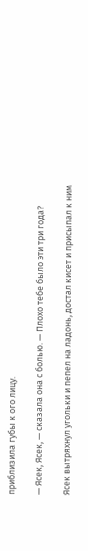приблизила губы к ого лицу.

— Ясек, Ясек, — сказала она с болью. — Плохо тебе было эти три года?

Ясек вытряхнул угольки и пепел на ладонь, достал кисет и присыпал к ним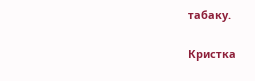табаку.

Кристка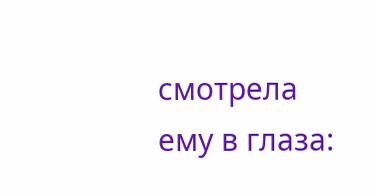смотрела ему в глаза: